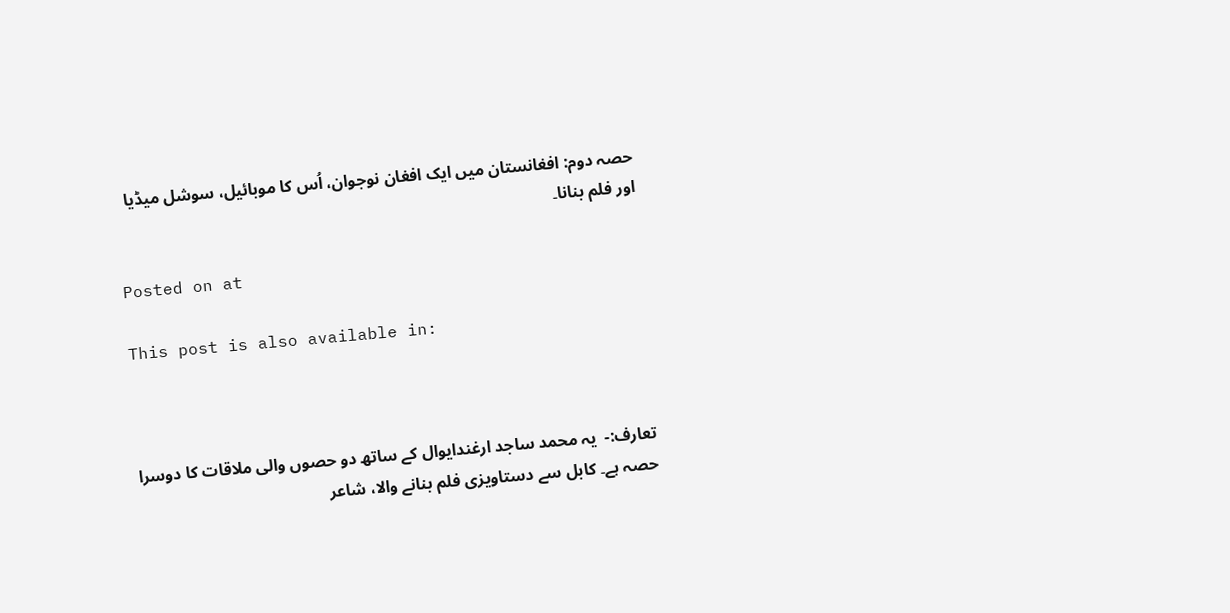حصہ دوم: افغانستان میں ایک افغان نوجوان، اُس کا موبائیل، سوشل میڈیا اور فلم بنانا۔

Posted on at

This post is also available in:



تعارف:-  یہ محمد ساجد ارغندایوال کے ساتھ دو حصوں والی ملاقات کا دوسرا حصہ ہے۔ کابل سے دستاویزی فلم بنانے والا، شاعر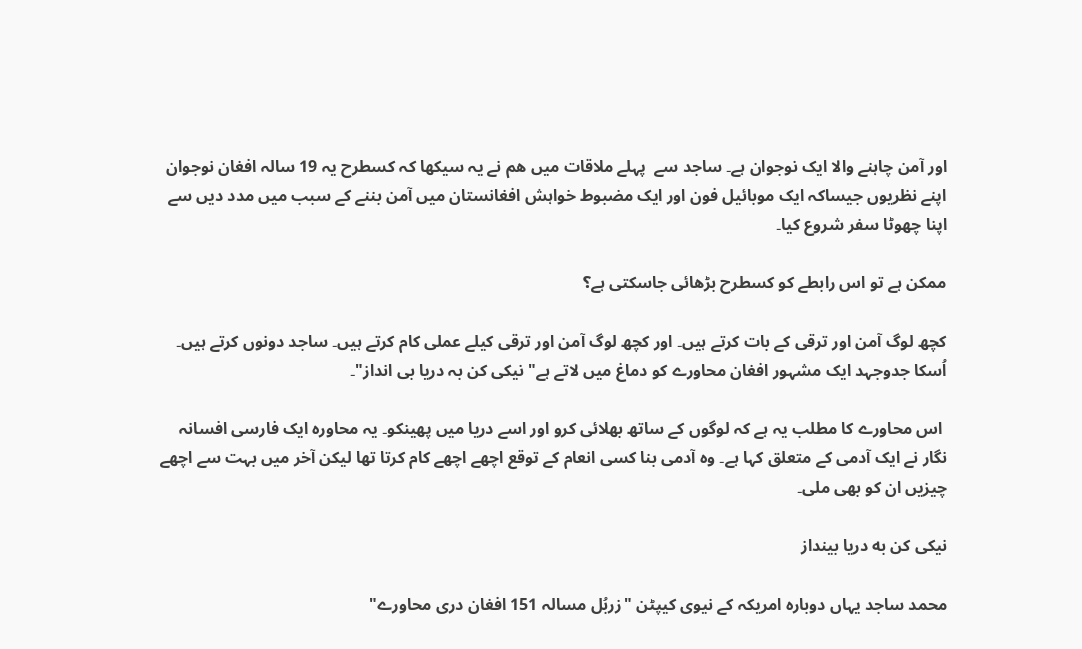اور آمن چاہنے والا ایک نوجوان ہے۔ ساجد سے  پہلے ملاقات میں ھم نے یہ سیکھا کہ کسطرح یہ 19 سالہ افغان نوجوان اپنے نظریوں جیساکہ ایک موبائیل فون اور ایک مضبوط خواہش افغانستان میں آمن بننے کے سبب میں مدد دیں سے اپنا چھوٹا سفر شروع کیا۔

ممکن ہے تو اس رابطے کو کسطرح بڑھائی جاسکتی ہے؟

کچھ لوگ آمن اور ترقی کے بات کرتے ہیں۔ اور کچھ لوگ آمن اور ترقی کیلے عملی کام کرتے ہیں۔ ساجد دونوں کرتے ہیں۔ اُسکا جدوجہد ایک مشہور افغان محاورے کو دماغ میں لاتے ہے" نیکی کن بہ دریا بی انداز"۔

 اس محاورے کا مطلب یہ ہے کہ لوگوں کے ساتھ بھلائی کرو اور اسے دریا میں پھینکو۔ یہ محاورہ ایک فارسی افسانہ نگار نے ایک آدمی کے متعلق کہا ہے۔ وہ آدمی بنا کسی انعام کے توقع اچھے اچھے کام کرتا تھا لیکن آخر میں بہت سے اچھے چیزیں ان کو بھی ملی۔

نیکی کن به دریا بینداز

محمد ساجد یہاں دوبارہ امریکہ کے نیوی کیپٹن "زربُل مسالہ 151 افغان دری محاورے"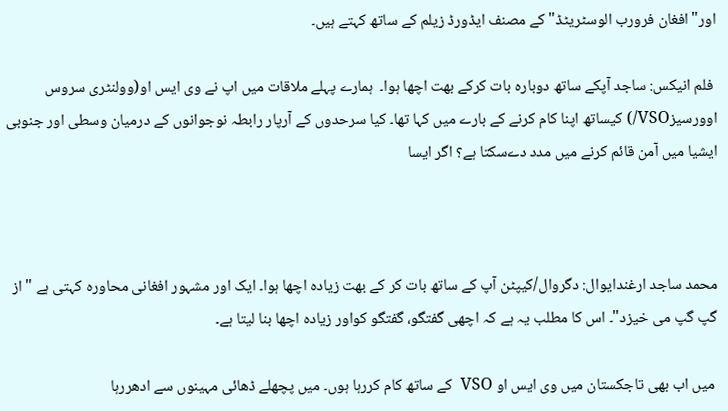اور"افغان فرورب الوسٹریٹڈ" کے مصنف ایڈورڈ زیلم کے ساتھ کہتے ہیں۔

 فلم انیکس: ساجد آپکے ساتھ دوبارہ بات کرکے بھت اچھا ہوا۔  ہمارے پہلے ملاقات میں اپ نے وی ایس او(وولنٹری سروس اوورسیزVSO/) کیساتھ اپنا کام کرنے کے بارے میں کہا تھا۔ کیا سرحدوں کے آرپار رابطہ نوجوانوں کے درمیان وسطی اور جنوبی ایشیا میں آمن قائم کرنے میں مدد دےسکتا ہے؟ اگر ایسا



محمد ساجد ارغندایوال: دگروال/کیپٹن آپ کے ساتھ بات کر کے بھت زیادہ اچھا ہوا۔ ایک اور مشہور افغانی محاورہ کہتی ہے "از گپ گپ می خیزد"۔ اس کا مطلب یہ ہے کہ اچھی گفتگو، گفتگو کواور زیادہ اچھا بنا لیتا ہے۔

 میں اب بھی تاجکستان میں وی ایس او VSO  کے ساتھ کام کررہا ہوں۔ میں پچھلے ڈھائی مہینوں سے ادھررہا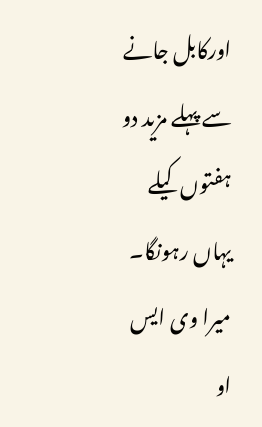اورکابل جانے سے پہلے مزید دو ہفتوں کیلے یہاں رہونگا۔ میرا وی ایس او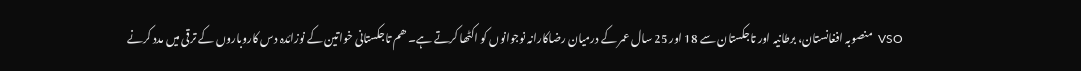VSO  منصوبہ افغانستان، برطانیہ اور تاجکستان سے 18 اور 25 سال عمر کے درمیان رضاکارانہ نوجوانوں کو اکٹھا کرتے ہے۔ ھم تاجکستانی خواتین کے نوزائدہ دس کاروباروں کے ترقی میں مدد کرنے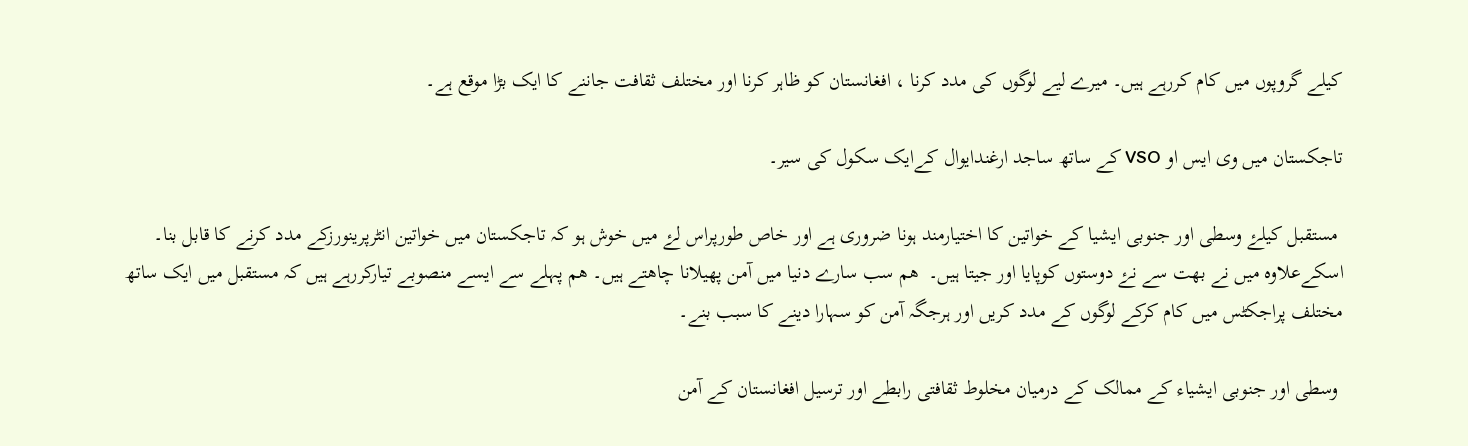کیلے گروپوں میں کام کررہے ہیں۔ میرے لیے لوگوں کی مدد کرنا ، افغانستان کو ظاہر کرنا اور مختلف ثقافت جاننے کا ایک بڑا موقع ہے۔

تاجکستان میں وی ایس او VSO کے ساتھ ساجد ارغندایوال کےایک سکول کی سیر۔

 مستقبل کیلۓ وسطی اور جنوبی ایشیا کے خواتین کا اختیارمند ہونا ضروری ہے اور خاص طورپراس لۓ میں خوش ہو کہ تاجکستان میں خواتین انٹرپرینورزکے مدد کرنے کا قابل بنا۔  اسکےعلاوہ میں نے بھت سے نۓ دوستوں کوپایا اور جیتا ہیں۔  ھم سب سارے دنیا میں آمن پھیلانا چاھتے ہیں۔ ھم پہلے سے ایسے منصوبے تیارکررہے ہیں کہ مستقبل میں ایک ساتھ مختلف پراجکٹس میں کام کرکے لوگوں کے مدد کریں اور ہرجگہ آمن کو سہارا دینے کا سبب بنے۔

 وسطی اور جنوبی ایشیاء کے ممالک کے درمیان مخلوط ثقافتی رابطے اور ترسیل افغانستان کے آمن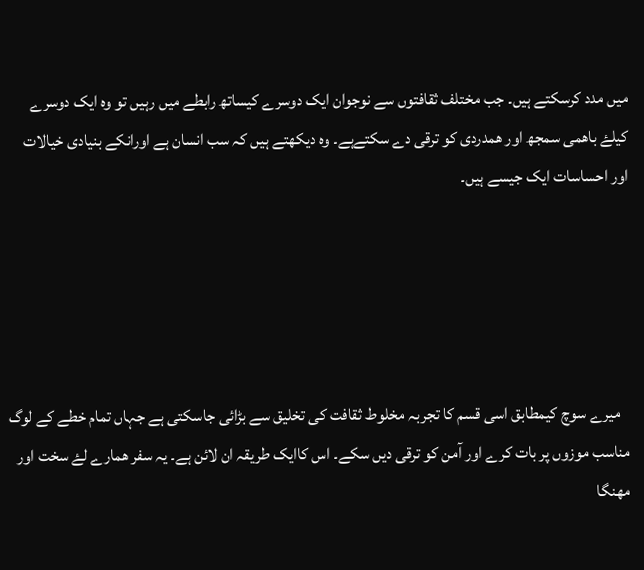میں مدد کرسکتے ہیں۔ جب مختلف ثقافتوں سے نوجوان ایک دوسرے کیساتھ رابطے میں رہیں تو وہ ایک دوسرے کیلۓ باھمی سمجھ اور ھمدردی کو ترقی دے سکتےہے۔ وہ دیکھتے ہیں کہ سب انسان ہے اورانکے بنیادی خیالات اور احساسات ایک جیسے ہیں۔





   میرے سوچ کیمطابق اسی قسم کا تجربہ مخلوط ثقافت کی تخلیق سے بڑائی جاسکتی ہے جہاں تمام خطے کے لوگ مناسب موزوں پر بات کرے اور آمن کو ترقی دیں سکے۔ اس کاایک طریقہ ان لائن ہے۔ یہ سفر ھمارے لۓ سخت اور مھنگا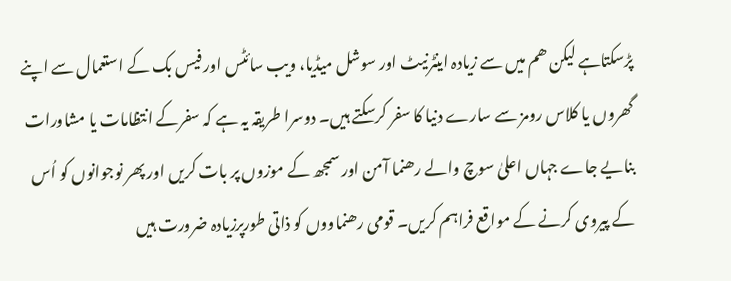پڑسکتاہے لیکن ھم میں سے زیادہ اینٹرنیٹ اور سوشل میڈیا، ویب سائٹس اور فیس بک کے استعمال سے اپنے گھروں یا کلاس رومز سے سارے دنیا کا سفر کرسکتے ہیں۔ دوسرا طریقہ یہ ہے کہ سفرکے انتظامات یا مشاورات بنایے جاے جہاں اعلیٰ سوچ والے رھنما آمن اور سمجھ کے موزوں پر بات کریں اور پھر نوجوانوں کو اُس کے پیروی کرنے کے مواقع فراہم کریں۔ قومی رھنماووں کو ذاتی طورپرزیادہ ضرورت ہیں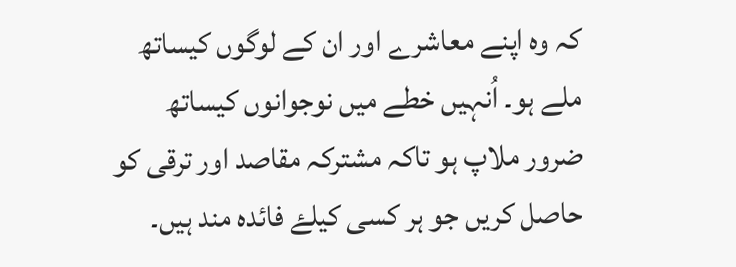کہ وہ اپنے معاشرے اور ان کے لوگوں کیساتھ ملے ہو۔ اُنہیں خطے میں نوجوانوں کیساتھ ضرور ملاپ ہو تاکہ مشترکہ مقاصد اور ترقی کو حاصل کریں جو ہر کسی کیلۓ فائدہ مند ہیں۔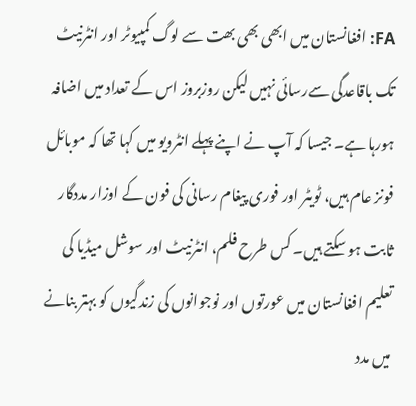FA: افغانستان میں ابھی بھی بھت سے لوگ کمپیوٹر اور انٹرنیٹ تک باقاعدگی سےرسائی نہیں لیکن روزبروز اس کے تعداد میں اضافہ ہورہا ہے۔ جیسا کہ آپ نے اپنے پہلے انٹرویو میں کہا تھا کہ موبائل فونز عام ہیں، ٹویٹر اور فوری پیغام رسانی کی فون کے اوزار مددگار ثابت ہو سکتے ہیں۔ کس طرح فلم، انٹرنیٹ اور سوشل میڈیا کی تعلیم افغانستان میں عورتوں اور نوجوانوں کی زندگیوں کو بہتر بنانے میں مدد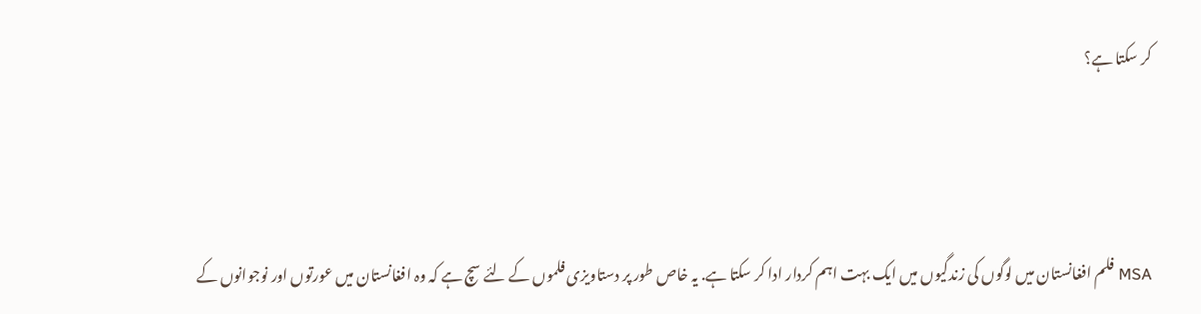کر سکتا ہے؟



MSA فلم افغانستان میں لوگوں کی زندگیوں میں ایک بہت اہم کردار ادا کر سکتا ہے. یہ خاص طور پر دستاویزی فلموں کے لئے سچ ہے کہ وہ افغانستان میں عورتوں اور نوجوانوں کے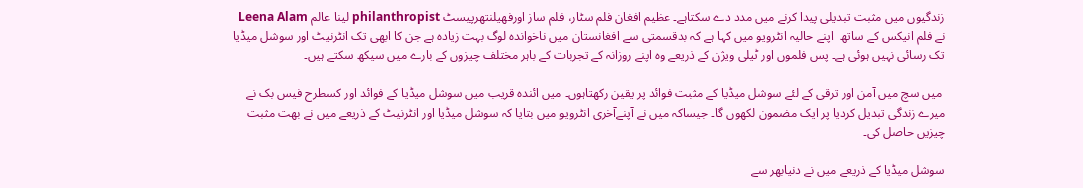زندگیوں میں مثبت تبدیلی پیدا کرنے میں مدد دے سکتاہے۔ عظیم افغان فلم سٹار، فلم ساز اورفھیلنتھرپیسٹ philanthropist لینا عالم Leena Alam نے فلم انیکس کے ساتھ  اپنے حالیہ انٹرویو میں کہا ہے کہ بدقسمتی سے افغانستان میں ناخواندہ لوگ بہت زیادہ ہے جن کا ابھی تک انٹرنیٹ اور سوشل میڈیا تک رسائی نہیں ہوئی ہے۔ پس فلموں اور ٹیلی ویژن کے ذریعے وہ اپنے روزانہ کے تجربات کے باہر مختلف چیزوں کے بارے میں سیکھ سکتے ہیں۔

 میں سچ میں آمن اور ترقی کے لئے سوشل میڈیا کے مثبت فوائد پر یقین رکھتاہوں۔ میں ائندہ قریب میں سوشل میڈیا کے فوائد اور کسطرح فیس بک نے میرے زندگی تبدیل کردیا پر ایک مضمون لکھوں گا۔ جیساکہ میں نے آپنےآخری انٹرویو میں بتایا کہ سوشل میڈیا اور انٹرنیٹ کے ذریعے میں نے بھت مثبت چیزیں حاصل کی۔

سوشل میڈیا کے ذریعے میں نے دنیابھر سے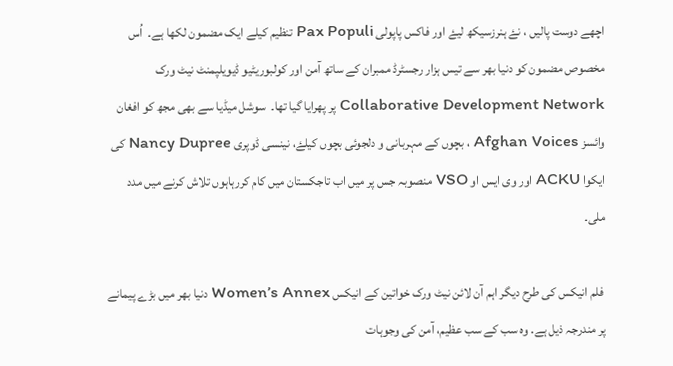اچھے دوست پالیں ، نۓ ہنرزسیکھ لیۓ اور فاکس پاپولی Pax Populi تنظیم کیلے ایک مضمون لکھا ہے۔  اُس مخصوص مضمون کو دنیا بھر سے تیس ہزار رجسٹرڈ ممبران کے ساتھ آمن اور کولبوریٹیو ڈیویلپمنٹ نیٹ ورک Collaborative Development Network پر پھرایا گیا تھا۔  سوشل میڈیا سے بھی مجھ کو افغان وائسز Afghan Voices ، بچوں کے مہربانی و دلجوئی بچوں کیلۓ، نینسی ڈوپری Nancy Dupree کی ایکوا ACKU اور وی ایس او VSO منصوبہ جس پر میں اب تاجکستان میں کام کررہاہوں تلاش کرنے میں مدد ملی۔

 فلم انیکس کی طرح دیگر اہم آن لائن نیٹ ورک خواتین کے انیکس Women’s Annex دنیا بھر میں بڑے پیمانے پر مندرجہ ذیل ہے. وہ سب کے سب عظیم، آمن کی وجوہات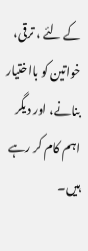کے لئے ، ترقی، خواتین کو بااختیار بنانے، اور دیگر اہم کام کر رہے ہیں۔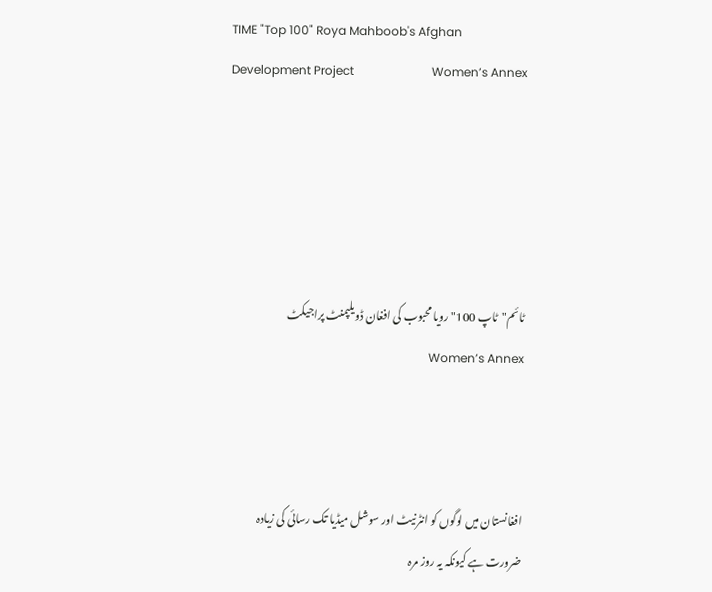TIME "Top 100" Roya Mahboob's Afghan Development Project                          Women’s Annex





ٹائم"ٹاپ 100" رویا محبوب کی افغان ڈویلپمنٹ پراجیکٹ  Women’s Annex



افغانستان میں لوگوں کو انٹرنیٹ اور سوشل میڈیا تک رسائی کی زیادہ ضرورت ہے کیونکہ یہ روز مرہ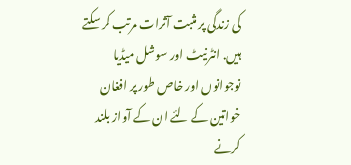کی زندگی پر مثبت آثرات مرتب کر سکتے ہیں. انٹرنیٹ اور سوشل میڈیا نوجوانوں اور خاص طور پر افغان خواتین کے لئے ان کے آواز بلند کرنے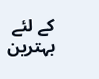کے لئے بہترین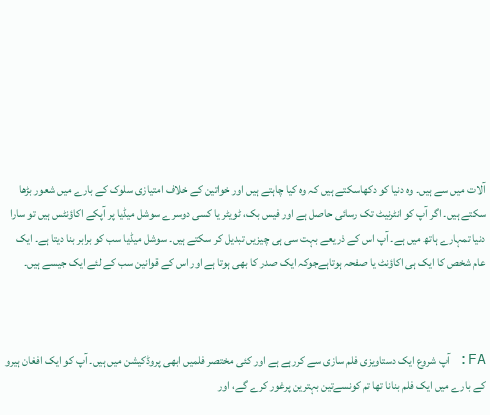آلات میں سے ہیں۔ وہ دنیا کو دکھاسکتے ہیں کہ وہ کیا چاہتے ہیں اور خواتین کے خلاف امتیازی سلوک کے بارے میں شعور بڑھا سکتے ہیں۔ اگر آپ کو انٹرنیٹ تک رسائی حاصل ہے اور فیس بک، ٹویٹر یا کسی دوسرے سوشل میڈیا پر آپکے اکاؤنٹس ہیں تو سارا دنیا تمہارے ہاتھ میں ہے۔ آپ اس کے ذریعے بہت سی ہی چیزیں تبدیل کر سکتے ہیں۔ سوشل میڈیا سب کو برابر بنا دیتا ہے۔ ایک عام شخص کا ایک ہی اکاؤنٹ یا صفحہ ہوتاہےجوکہ ایک صدر کا بھی ہوتا ہے اور اس کے قوانین سب کے لئے ایک جیسے ہیں۔



FA: آپ شروع ایک دستاویزی فلم سازی سے کررہے ہے اور کئی مختصر فلمیں ابھی پروڈکیشن میں ہیں۔ آپ کو ایک افغان ہیرو کے بارے میں ایک فلم بنانا تھا تم کونسےتین بہترین پرغور کرے گے، اور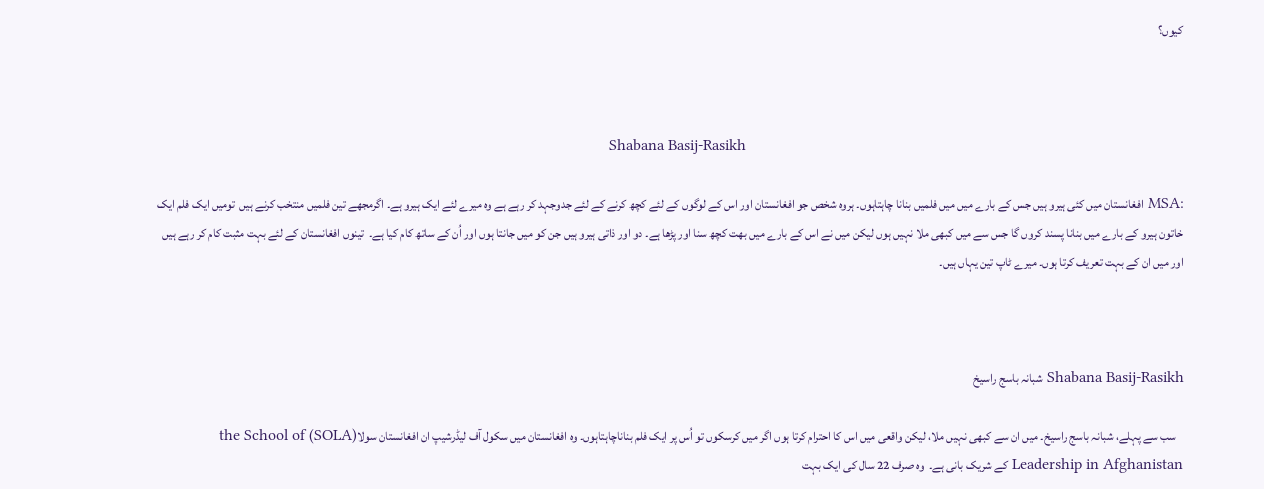کیوں؟



                                                                                                                 Shabana Basij-Rasikh

:MSA افغانستان میں کئی ہیرو ہیں جس کے بارے میں میں فلمیں بنانا چاہتاہوں۔ ہروہ شخص جو افغانستان اور اس کے لوگوں کے لئے کچھ کرنے کے لئے جدوجہد کر رہے ہے وہ میرے لئے ایک ہیرو ہے۔ اگرمجھے تین فلمیں منتخب کرنے ہیں  تومیں ایک فلم ایک خاتون ہیرو کے بارے میں بنانا پسند کروں گا جس سے میں کبھی ملا نہیں ہوں لیکن میں نے اس کے بارے میں بھت کچھ سنا اور پڑھا ہے۔ دو اور ذاتی ہیرو ہیں جن کو میں جانتا ہوں اور اُن کے ساتھ کام کیا ہے۔  تینوں افغانستان کے لئے بہت مثبت کام کر رہے ہیں اور میں ان کے بہت تعریف کرتا ہوں۔ میرے ٹاپ تین یہاں ہیں۔



Shabana Basij-Rasikh شبانہ باسج راسیخ

   سب سے پہلے، شبانہ باسج راسیخ۔ میں ان سے کبھی نہیں ملا، لیکن واقعی میں اس کا احترام کرتا ہوں اگر میں کرسکوں تو اُس پر ایک فلم بناناچاہتاہوں۔ وہ افغانستان میں سکول آف لیڈرشیپ ان افغانستان سولا(SOLA) the School of Leadership in Afghanistan کے شریک بانی ہے۔  وہ صرف 22 سال کی ایک بہت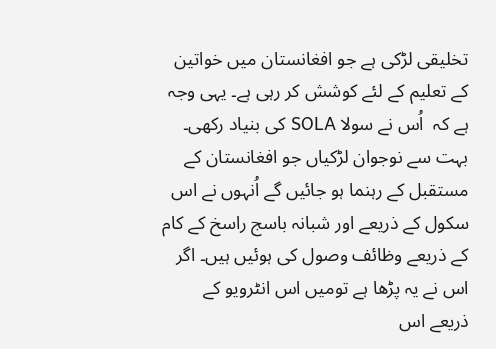تخلیقی لڑکی ہے جو افغانستان میں خواتین کے تعلیم کے لئے کوشش کر رہی ہے۔ یہی وجہ ہے کہ  اُس نے سولا SOLA کی بنیاد رکھی۔ بہت سے نوجوان لڑکیاں جو افغانستان کے مستقبل کے رہنما ہو جائیں گے اُنہوں نے اس سکول کے ذریعے اور شبانہ باسج راسخ کے کام کے ذریعے وظائف وصول کی ہوئیں ہیں۔ اگر اس نے یہ پڑھا ہے تومیں اس انٹرویو کے ذریعے اس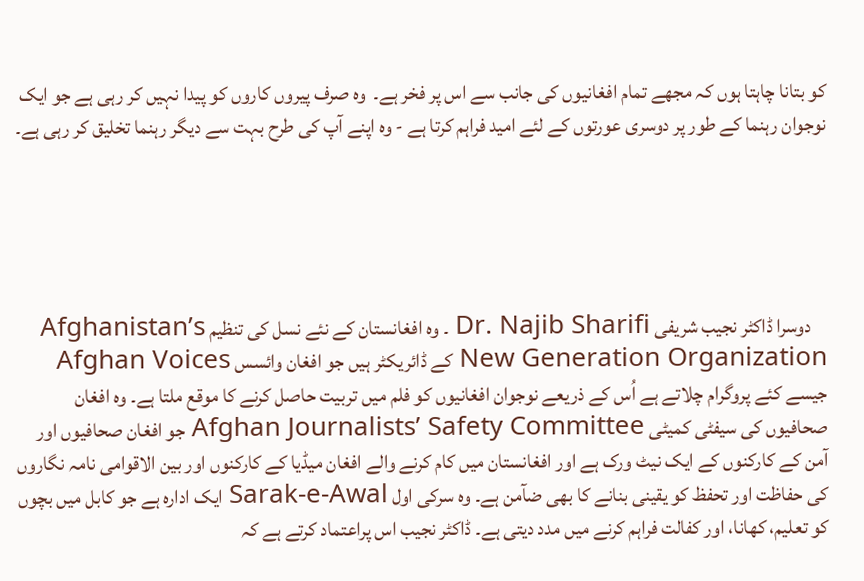کو بتانا چاہتا ہوں کہ مجھے تمام افغانیوں کی جانب سے اس پر فخر ہے۔  وہ صرف پیروں کاروں کو پیدا نہیں کر رہی ہے جو ایک نوجوان رہنما کے طور پر دوسری عورتوں کے لئے امید فراہم کرتا ہے - وہ اپنے آپ کی طرح بہت سے دیگر رہنما تخلیق کر رہی ہے۔





    دوسرا ڈاکٹر نجیب شریفی Dr. Najib Sharifi ۔ وہ افغانستان کے نئے نسل کی تنظیم Afghanistan’s New Generation Organization کے ڈائریکٹر ہیں جو افغان وائسس Afghan Voices جیسے کئے پروگرام چلاتے ہے اُس کے ذریعے نوجوان افغانیوں کو فلم میں تربیت حاصل کرنے کا موقع ملتا ہے۔ وہ افغان صحافیوں کی سیفٹی کمیٹی Afghan Journalists’ Safety Committee جو افغان صحافیوں اور آمن کے کارکنوں کے ایک نیٹ ورک ہے اور افغانستان میں کام کرنے والے افغان میڈیا کے کارکنوں اور بین الاقوامی نامہ نگاروں کی حفاظت اور تحفظ کو یقینی بنانے کا بھی ضآمن ہے۔ وہ سرکی اول Sarak-e-Awal ایک ادارہ ہے جو کابل میں بچوں کو تعلیم، کھانا، اور کفالت فراہم کرنے میں مدد دیتی ہے۔ ڈاکٹر نجیب اس پراعتماد کرتے ہے کہ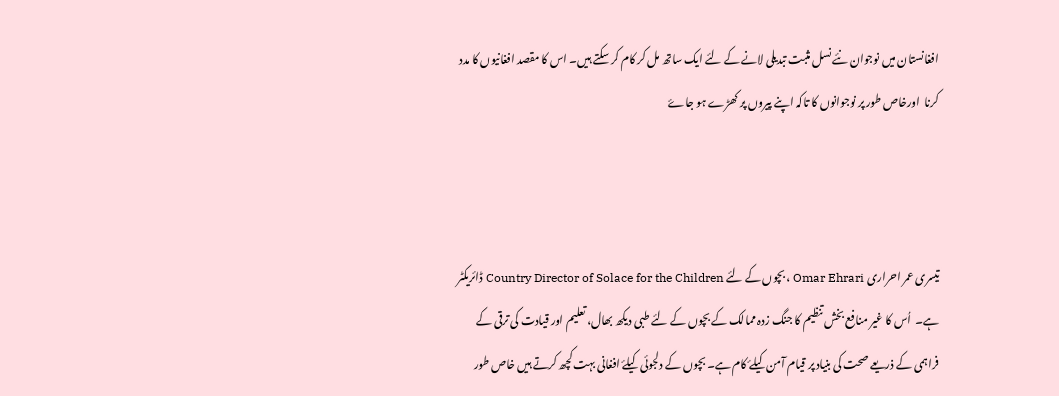افغانستان میں نوجوان نئے نسل مثبت تبدیلی لانے کے لئے ایک ساتھ مل کر کام کر سکتے ہیں۔ اس کا مقصد افغانیوں کا مدد کرنا  اورخاص طور پر نوجوانوں کا تاکہ اپنے پیروں پر کھڑے ہو جاۓ



تیسری عمر احراری Omar Ehrari ، بچوں کے لئے Country Director of Solace for the Children ڈائریکٹر ہے۔  اُس کا غیر منافع بخش تنظیم کا جنگ زدہ ممالک کے بچوں کے لئے طبی دیکھ بھال، تعلیم اور قیادت کی ترقی کے فراہمی کے ذریعے صحت کی بنیاد پر قیام آمن کیلۓ کام ہے۔ بچوں کے دلجوئی کیلۓ افغانی بہت کچھ کرتے ہیں خاص طور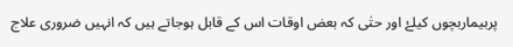پربیماربچوں کیلۓ اور حتٰی کہ بعض اوقات اس کے قابل ہوجاتے ہیں کہ انہیں ضروری علاج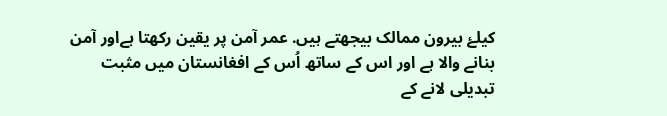کیلۓ بیرون ممالک بیجھتے ہیں. عمر آمن پر یقین رکھتا ہےاور آمن بنانے والا ہے اور اس کے ساتھ اُس کے افغانستان میں مثبت تبدیلی لانے کے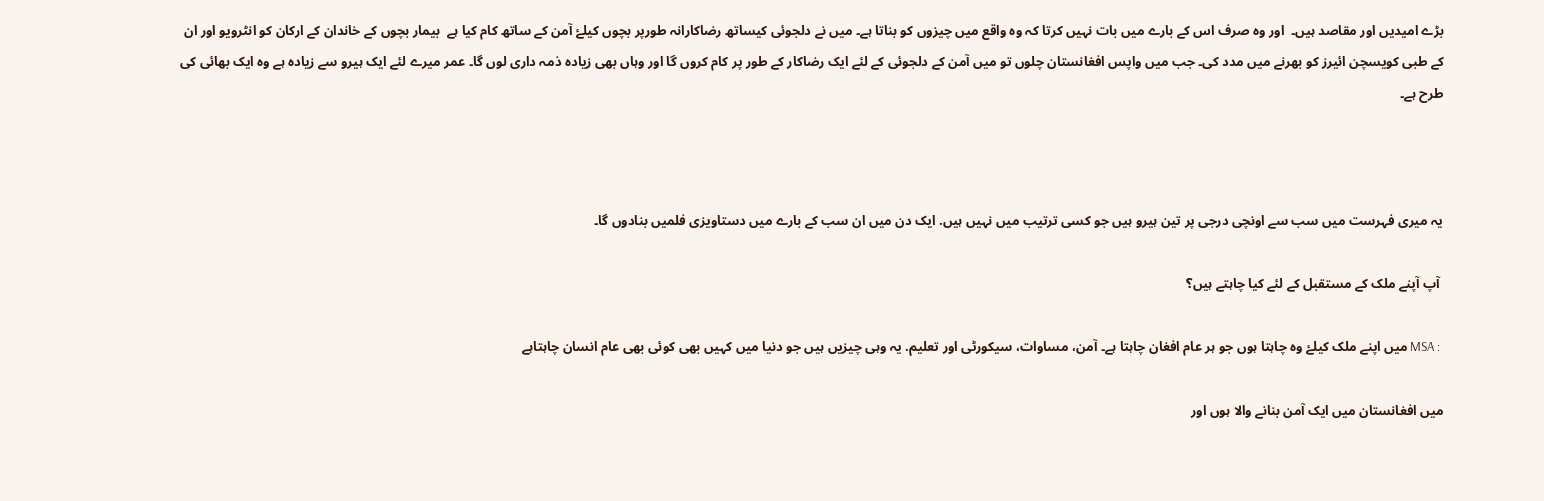بڑے امیدیں اور مقاصد ہیں۔  اور وہ صرف اس کے بارے میں بات نہیں کرتا کہ وہ واقع میں چیزوں کو بناتا ہے۔ میں نے دلجوئی کیساتھ رضاکارانہ طورپر بچوں کیلۓ آمن کے ساتھ کام کیا ہے  بیمار بچوں کے خاندان کے ارکان کو انٹرویو اور ان کے طبی کویسچن ائیرز کو بھرنے میں مدد کی۔ جب میں واپس افغانستان چلوں تو میں آمن کے دلجوئی کے لئے ایک رضاکار کے طور پر کام کروں گا اور وہاں بھی زیادہ ذمہ داری لوں گا۔ عمر میرے لئے ایک ہیرو سے زیادہ ہے وہ ایک بھائی کی طرح ہے۔



یہ میری فہرست میں سب سے اونچی درجی پر تین ہیرو ہیں جو کسی ترتیب میں نہیں ہیں. ایک دن میں ان سب کے بارے میں دستاویزی فلمیں بنادوں گا۔

 آپ آپنے ملک کے مستقبل کے لئے کیا چاہتے ہیں؟

 : MSA میں اپنے ملک کیلۓ وہ چاہتا ہوں جو ہر عام افغان چاہتا ہے۔ آمن، مساوات، سیکورٹی اور تعلیم. یہ وہی چیزیں ہیں جو دنیا میں کہیں بھی کوئی بھی عام انسان چاہتاہے

میں افغانستان میں ایک آمن بنانے والا ہوں اور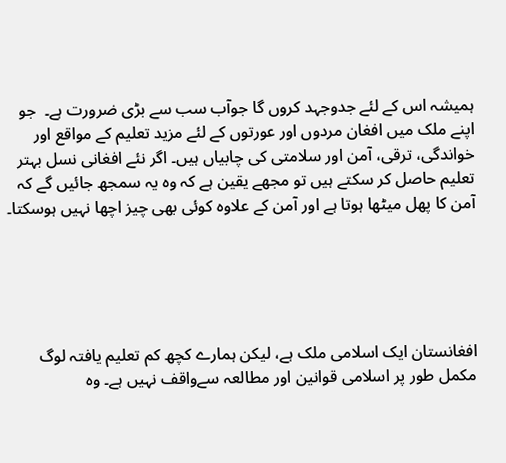ہمیشہ اس کے لئے جدوجہد کروں گا جوآب سب سے بڑی ضرورت ہے۔  جو اپنے ملک میں افغان مردوں اور عورتوں کے لئے مزید تعلیم کے مواقع اور خواندگی، ترقی، آمن اور سلامتی کی چابیاں ہیں۔ اگر نئے افغانی نسل بہتر تعلیم حاصل کر سکتے ہیں تو مجھے یقین ہے کہ وہ یہ سمجھ جائیں گے کہ آمن کا پھل میٹھا ہوتا ہے اور آمن کے علاوہ کوئی بھی چیز اچھا نہیں ہوسکتا۔





افغانستان ایک اسلامی ملک ہے، لیکن ہمارے کچھ کم تعلیم یافتہ لوگ مکمل طور پر اسلامی قوانین اور مطالعہ سےواقف نہیں ہے۔ وہ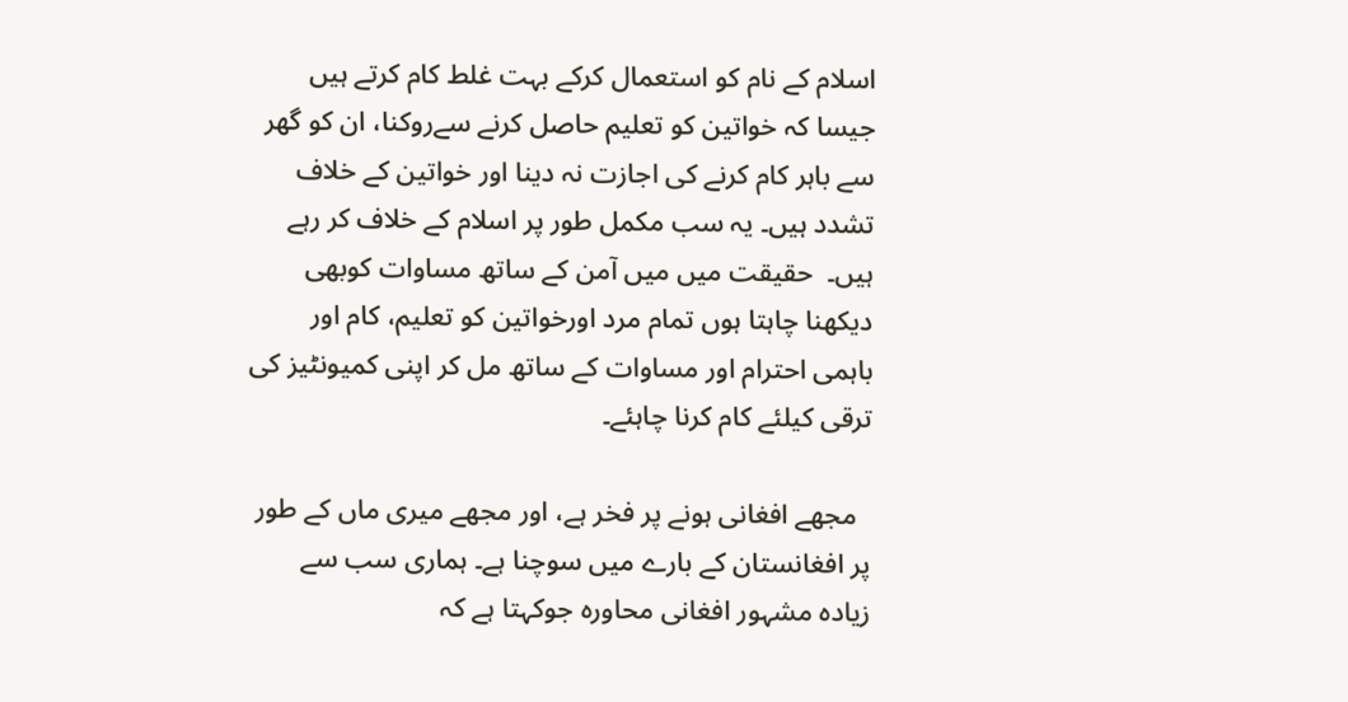اسلام کے نام کو استعمال کرکے بہت غلط کام کرتے ہیں جیسا کہ خواتین کو تعلیم حاصل کرنے سےروکنا، ان کو گھر سے باہر کام کرنے کی اجازت نہ دینا اور خواتین کے خلاف تشدد ہیں۔ یہ سب مکمل طور پر اسلام کے خلاف کر رہے ہیں۔  حقیقت میں میں آمن کے ساتھ مساوات کوبھی دیکھنا چاہتا ہوں تمام مرد اورخواتین کو تعلیم، کام اور باہمی احترام اور مساوات کے ساتھ مل کر اپنی کمیونٹیز کی ترقی کیلئے کام کرنا چاہئے۔

  مجھے افغانی ہونے پر فخر ہے، اور مجھے میری ماں کے طور پر افغانستان کے بارے میں سوچنا ہے۔ ہماری سب سے زیادہ مشہور افغانی محاورہ جوکہتا ہے کہ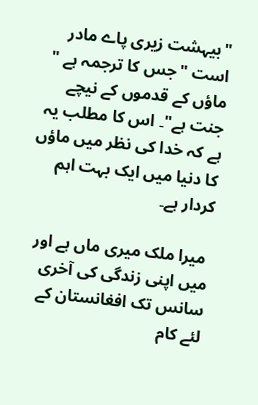"بیہشت زیری پاے مادر است "جس کا ترجمہ ہے " ماؤں کے قدموں کے نیچے جنت ہے"۔ اس کا مطلب یہ ہے کہ خدا کی نظر میں ماؤں کا دنیا میں ایک بہت اہم کردار ہے۔

 میرا ملک میری ماں ہے اور میں اپنی زندگی کی آخری سانس تک افغانستان کے لئے کام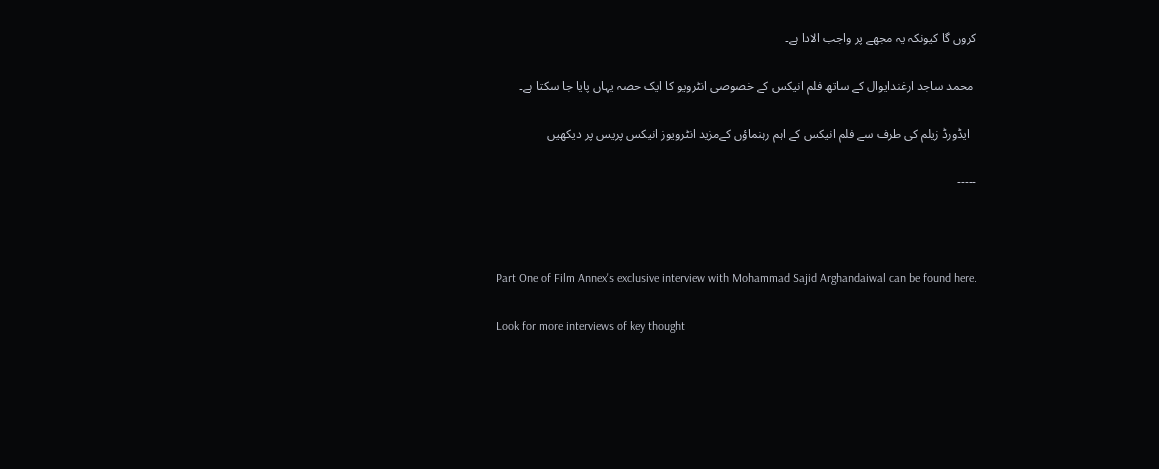کروں گا کیونکہ یہ مجھے پر واجب الادا ہے۔

 محمد ساجد ارغندایوال کے ساتھ فلم انیکس کے خصوصی انٹرویو کا ایک حصہ یہاں پایا جا سکتا ہے۔

  ایڈورڈ زیلم کی طرف سے فلم انیکس کے اہم رہنماؤں کےمزید انٹرویوز انیکس پریس پر دیکھیں

-----



Part One of Film Annex's exclusive interview with Mohammad Sajid Arghandaiwal can be found here.

Look for more interviews of key thought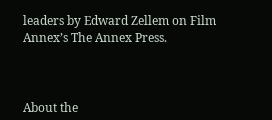leaders by Edward Zellem on Film Annex’s The Annex Press.



About the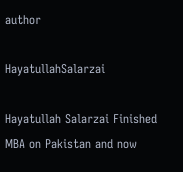author

HayatullahSalarzai

Hayatullah Salarzai Finished MBA on Pakistan and now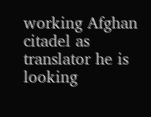working Afghan citadel as translator he is looking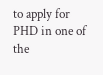to apply for PHD in one of the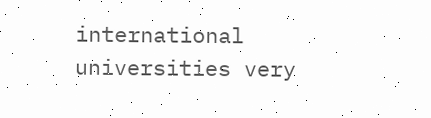international universities very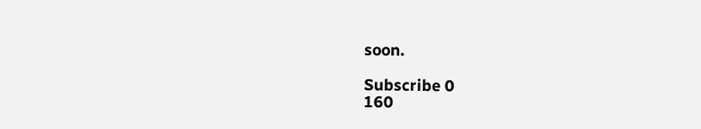soon.

Subscribe 0
160